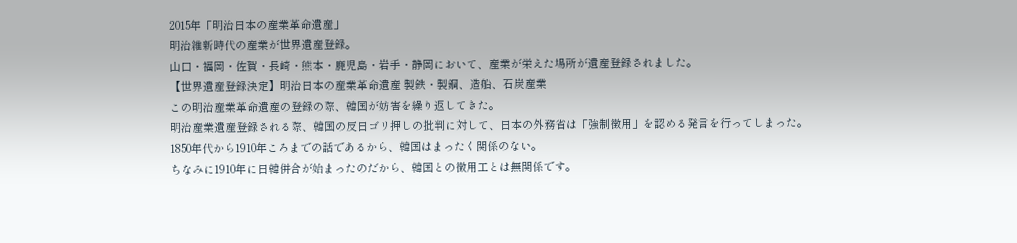2015年「明治日本の産業革命遺産」
明治維新時代の産業が世界遺産登録。
山口・福岡・佐賀・長崎・熊本・鹿児島・岩手・静岡において、産業が栄えた場所が遺産登録されました。
【世界遺産登録決定】明治日本の産業革命遺産 製鉄・製鋼、造船、石炭産業
この明治産業革命遺産の登録の際、韓国が妨害を繰り返してきた。
明治産業遺産登録される際、韓国の反日ゴリ押しの批判に対して、日本の外務省は「強制徴用」を認める発言を行ってしまった。
1850年代から1910年ころまでの話であるから、韓国はまったく関係のない。
ちなみに1910年に日韓併合が始まったのだから、韓国との徴用工とは無関係です。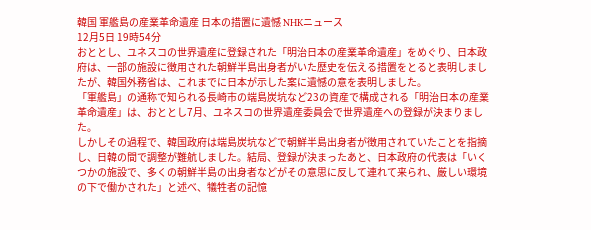韓国 軍艦島の産業革命遺産 日本の措置に遺憾 NHKニュース
12月5日 19時54分
おととし、ユネスコの世界遺産に登録された「明治日本の産業革命遺産」をめぐり、日本政府は、一部の施設に徴用された朝鮮半島出身者がいた歴史を伝える措置をとると表明しましたが、韓国外務省は、これまでに日本が示した案に遺憾の意を表明しました。
「軍艦島」の通称で知られる長崎市の端島炭坑など23の資産で構成される「明治日本の産業革命遺産」は、おととし7月、ユネスコの世界遺産委員会で世界遺産への登録が決まりました。
しかしその過程で、韓国政府は端島炭坑などで朝鮮半島出身者が徴用されていたことを指摘し、日韓の間で調整が難航しました。結局、登録が決まったあと、日本政府の代表は「いくつかの施設で、多くの朝鮮半島の出身者などがその意思に反して連れて来られ、厳しい環境の下で働かされた」と述べ、犠牲者の記憶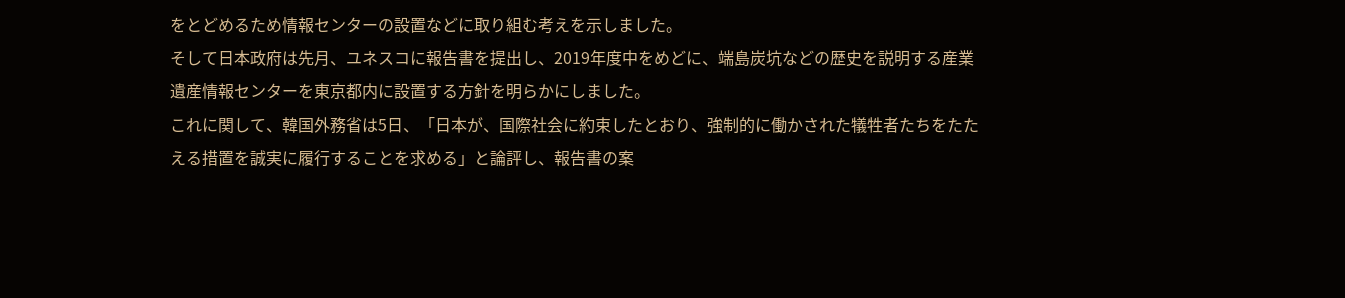をとどめるため情報センターの設置などに取り組む考えを示しました。
そして日本政府は先月、ユネスコに報告書を提出し、2019年度中をめどに、端島炭坑などの歴史を説明する産業遺産情報センターを東京都内に設置する方針を明らかにしました。
これに関して、韓国外務省は5日、「日本が、国際社会に約束したとおり、強制的に働かされた犠牲者たちをたたえる措置を誠実に履行することを求める」と論評し、報告書の案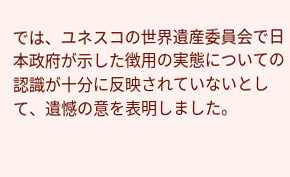では、ユネスコの世界遺産委員会で日本政府が示した徴用の実態についての認識が十分に反映されていないとして、遺憾の意を表明しました。